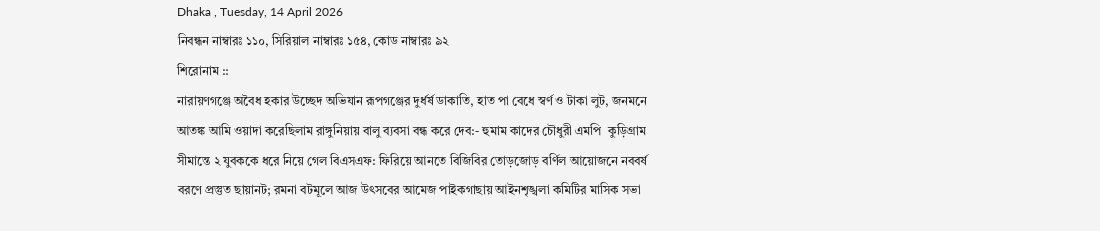Dhaka , Tuesday, 14 April 2026
নিবন্ধন নাম্বারঃ ১১০, সিরিয়াল নাম্বারঃ ১৫৪, কোড নাম্বারঃ ৯২
শিরোনাম ::
নারায়ণগঞ্জে অবৈধ হকার উচ্ছেদ অভিযান রূপগঞ্জের দুর্ধর্ষ ডাকাতি, হাত পা বেধে স্বর্ণ ও টাকা লুট, জনমনে আতঙ্ক আমি ওয়াদা করেছিলাম রাঙ্গুনিয়ায় বালু ব্যবসা বন্ধ করে দেব:- হুমাম কাদের চৌধুরী এমপি  কুড়িগ্রাম সীমান্তে ২ যুবককে ধরে নিয়ে গেল বিএসএফ: ফিরিয়ে আনতে বিজিবির তোড়জোড় বর্ণিল আয়োজনে নববর্ষ বরণে প্রস্তুত ছায়ানট; রমনা বটমূলে আজ উৎসবের আমেজ পাইকগাছায় আইনশৃঙ্খলা কমিটির মাসিক সভা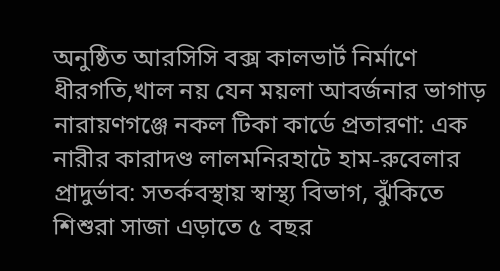অনুষ্ঠিত আরসিসি বক্স কালভার্ট নির্মাণে ধীরগতি,খাল নয় যেন ময়লা আবর্জনার ভাগাড় নারায়ণগঞ্জে নকল টিকা কার্ডে প্রতারণা: এক নারীর কারাদণ্ড লালমনিরহাটে হাম-রুবেলার প্রাদুর্ভাব: সতর্কবস্থায় স্বাস্থ্য বিভাগ, ঝুঁকিতে শিশুরা সাজা এড়াতে ৫ বছর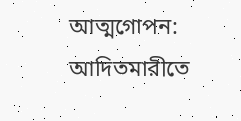আত্মগোপন: আদিতমারীতে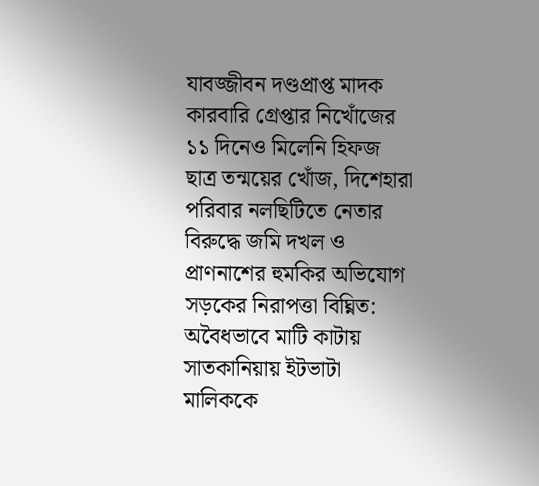যাবজ্জীবন দণ্ডপ্রাপ্ত মাদক কারবারি গ্রেপ্তার নিখোঁজের ১১ দিনেও মিলেনি হিফজ ছাত্র তন্ময়ের খোঁজ, দিশেহারা পরিবার নলছিটিতে নেতার বিরুদ্ধে জমি দখল ও প্রাণনাশের হুমকির অভিযোগ সড়কের নিরাপত্তা বিঘ্নিত: অবৈধভাবে মাটি কাটায় সাতকানিয়ায় ইটভাটা মালিককে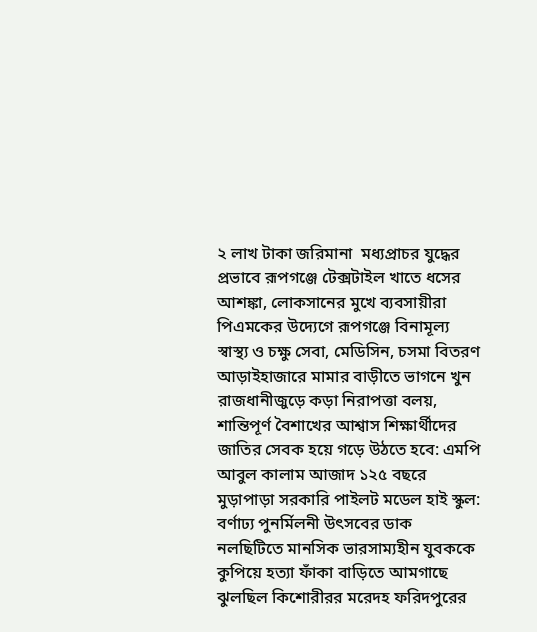২ লাখ টাকা জরিমানা  মধ্যপ্রাচর যুদ্ধের প্রভাবে রূপগঞ্জে টেক্সটাইল খাতে ধসের আশঙ্কা, লোকসানের মুখে ব্যবসায়ীরা পিএমকের উদ্যেগে রূপগঞ্জে বিনামূল্য স্বাস্থ্য ও চক্ষু সেবা, মেডিসিন, চসমা বিতরণ আড়াইহাজারে মামার বাড়ীতে ভাগনে খুন রাজধানীজুড়ে কড়া নিরাপত্তা বলয়, শান্তিপূর্ণ বৈশাখের আশ্বাস শিক্ষার্থীদের জাতির সেবক হয়ে গড়ে উঠতে হবে: এমপি আবুল কালাম আজাদ ১২৫ বছরে মুড়াপাড়া সরকারি পাইলট মডেল হাই স্কুল: বর্ণাঢ্য পুনর্মিলনী উৎসবের ডাক নলছিটিতে মানসিক ভারসাম্যহীন যুবককে কুপিয়ে হত্যা ফাঁকা বাড়িতে আমগাছে ঝুলছিল কিশোরীরর মরেদহ ফরিদপুরের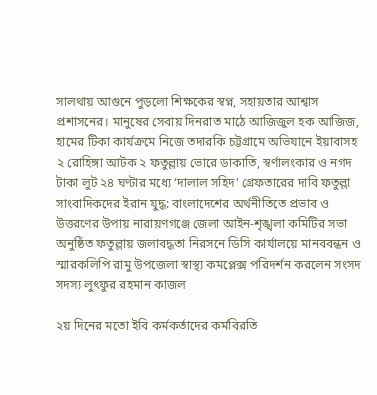সালথায় আগুনে পুড়লো শিক্ষকের স্বপ্ন, সহায়তার আশ্বাস প্রশাসনের। মানুষের সেবায় দিনরাত মাঠে আজিজুল হক আজিজ, হামের টিকা কার্যক্রমে নিজে তদারকি চট্টগ্রামে অভিযানে ইয়াবাসহ ২ রোহিঙ্গা আটক ২ ফতুল্লায় ভোরে ডাকাতি, স্বর্ণালংকার ও নগদ টাকা লুট ২৪ ঘণ্টার মধ্যে ‘দালাল সহিদ’ গ্রেফতারের দাবি ফতুল্লা সাংবাদিকদের ইরান যুদ্ধ: বাংলাদেশের অর্থনীতিতে প্রভাব ও উত্তরণের উপায় নারায়ণগঞ্জে জেলা আইন-শৃঙ্খলা কমিটির সভা অনুষ্ঠিত ফতুল্লায় জলাবদ্ধতা নিরসনে ডিসি কার্যালয়ে মানববন্ধন ও স্মারকলিপি রামু উপজেলা স্বাস্থ্য কমপ্লেক্স পরিদর্শন করলেন সংসদ সদস্য লুৎফুর রহমান কাজল

২য় দিনের মতো ইবি কর্মকর্তাদের কর্মবিরতি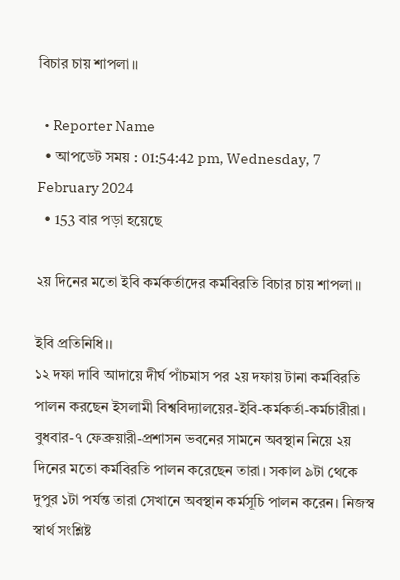বিচার চায় শাপলা।।

  • Reporter Name
  • আপডেট সময় : 01:54:42 pm, Wednesday, 7 February 2024
  • 153 বার পড়া হয়েছে

২য় দিনের মতো ইবি কর্মকর্তাদের কর্মবিরতি বিচার চায় শাপলা।।

ইবি প্রতিনিধি।।
১২ দফা দাবি আদায়ে দীর্ঘ পাঁচমাস পর ২য় দফায় টানা কর্মবিরতি পালন করছেন ইসলামী বিশ্ববিদ্যালয়ের-ইবি-কর্মকর্তা-কর্মচারীরা। বুধবার-৭ ফেব্রুয়ারী-প্রশাসন ভবনের সামনে অবস্থান নিয়ে ২য় দিনের মতো কর্মবিরতি পালন করেছেন তারা। সকাল ৯টা থেকে দুপুর ১টা পর্যন্ত তারা সেখানে অবস্থান কর্মসূচি পালন করেন। নিজস্ব স্বার্থ সংশ্লিষ্ট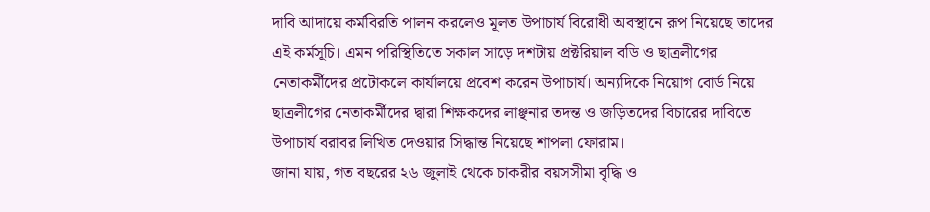দাবি আদায়ে কর্মবিরতি পালন করলেও মূলত উপাচার্য বিরোধী অবস্থানে রূপ নিয়েছে তাদের এই কর্মসূচি। এমন পরিস্থিতিতে সকাল সাড়ে দশটায় প্রক্টরিয়াল বডি ও ছাত্রলীগের নেতাকর্মীদের প্রটোকলে কার্যালয়ে প্রবেশ করেন উপাচার্য। অন্যদিকে নিয়োগ বোর্ড নিয়ে ছাত্রলীগের নেতাকর্মীদের দ্বারা শিক্ষকদের লাঞ্ছনার তদন্ত ও জড়িতদের বিচারের দাবিতে উপাচার্য বরাবর লিখিত দেওয়ার সিদ্ধান্ত নিয়েছে শাপলা ফোরাম।
জানা যায়, গত বছরের ২৬ জুলাই থেকে চাকরীর বয়সসীমা বৃদ্ধি ও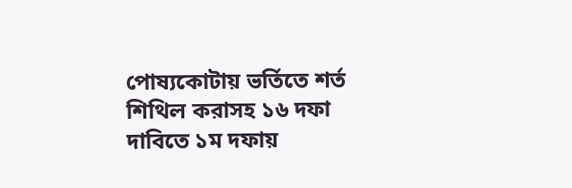পোষ্যকোটায় ভর্তিতে শর্ত শিথিল করাসহ ১৬ দফা দাবিতে ১ম দফায়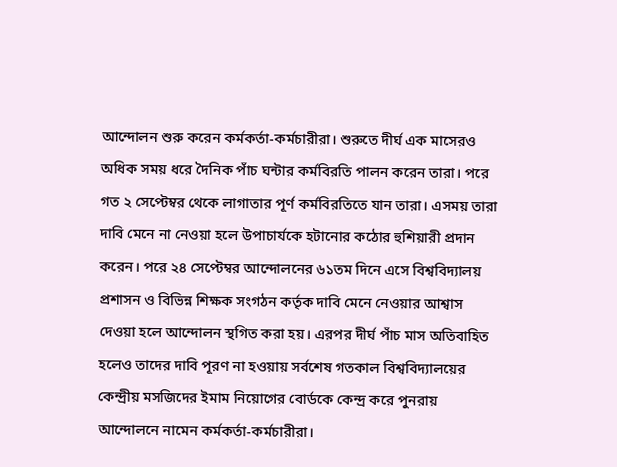আন্দোলন শুরু করেন কর্মকর্তা-কর্মচারীরা। শুরুতে দীর্ঘ এক মাসেরও অধিক সময় ধরে দৈনিক পাঁচ ঘন্টার কর্মবিরতি পালন করেন তারা। পরে গত ২ সেপ্টেম্বর থেকে লাগাতার পূর্ণ কর্মবিরতিতে যান তারা। এসময় তারা দাবি মেনে না নেওয়া হলে উপাচার্যকে হটানোর কঠোর হুশিয়ারী প্রদান করেন। পরে ২৪ সেপ্টেম্বর আন্দোলনের ৬১তম দিনে এসে বিশ্ববিদ্যালয় প্রশাসন ও বিভিন্ন শিক্ষক সংগঠন কর্তৃক দাবি মেনে নেওয়ার আশ্বাস দেওয়া হলে আন্দোলন স্থগিত করা হয়। এরপর দীর্ঘ পাঁচ মাস অতিবাহিত হলেও তাদের দাবি পূরণ না হওয়ায় সর্বশেষ গতকাল বিশ্ববিদ্যালয়ের কেন্দ্রীয় মসজিদের ইমাম নিয়োগের বোর্ডকে কেন্দ্র করে পুনরায় আন্দোলনে নামেন কর্মকর্তা-কর্মচারীরা।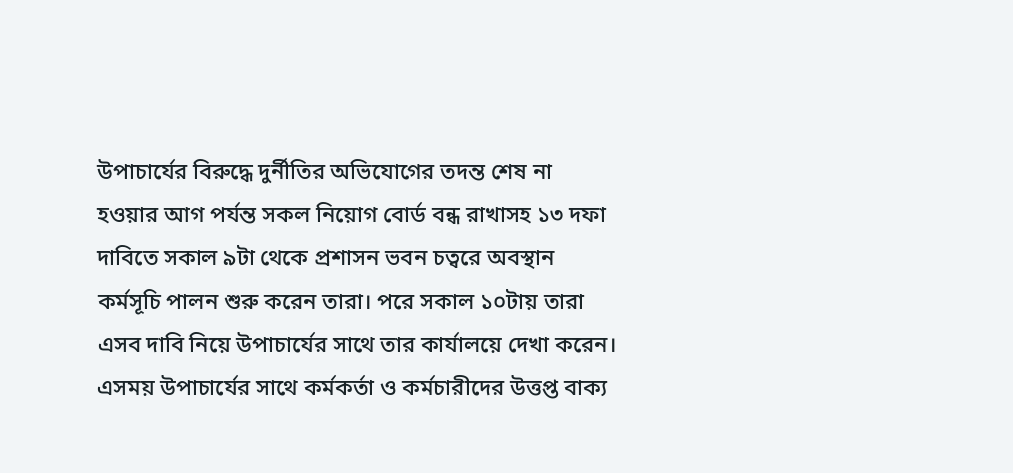উপাচার্যের বিরুদ্ধে দুর্নীতির অভিযোগের তদন্ত শেষ না হওয়ার আগ পর্যন্ত সকল নিয়োগ বোর্ড বন্ধ রাখাসহ ১৩ দফা দাবিতে সকাল ৯টা থেকে প্রশাসন ভবন চত্বরে অবস্থান কর্মসূচি পালন শুরু করেন তারা। পরে সকাল ১০টায় তারা এসব দাবি নিয়ে উপাচার্যের সাথে তার কার্যালয়ে দেখা করেন। এসময় উপাচার্যের সাথে কর্মকর্তা ও কর্মচারীদের উত্তপ্ত বাক্য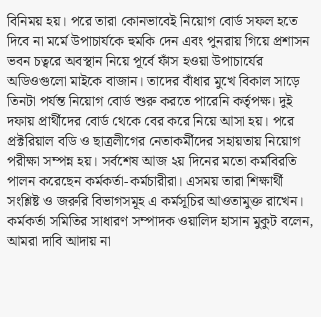বিনিময় হয়। পরে তারা কোনভাবেই নিয়োগ বোর্ড সফল হতে দিবে না মর্মে উপাচার্যকে হুমকি দেন এবং পুনরায় গিয়ে প্রশাসন ভবন চত্বরে অবস্থান নিয়ে পূর্বে ফাঁস হওয়া উপাচার্যের অডিওগুলো মাইকে বাজান। তাদের বাঁধার মুখে বিকাল সাড়ে তিনটা পর্যন্ত নিয়োগ বোর্ড শুরু করতে পারেনি কর্তৃপক্ষ। দুই দফায় প্রার্থীদের বোর্ড থেকে বের করে নিয়ে আসা হয়। পরে প্রক্টরিয়াল বডি ও ছাত্রলীগের নেতাকর্মীদের সহায়তায় নিয়োগ পরীক্ষা সম্পন্ন হয়। সর্বশেষ আজ ২য় দিনের মতো কর্মবিরতি পালন করেছেন কর্মকর্তা-কর্মচারীরা। এসময় তারা শিক্ষার্থী সংশ্লিষ্ট ও জরুরি বিভাগসমূহ এ কর্মসূচির আওতামুক্ত রাখেন।
কর্মকর্তা সমিতির সাধারণ সম্পাদক ওয়ালিদ হাসান মুকুট বলেন, আমরা দাবি আদায় না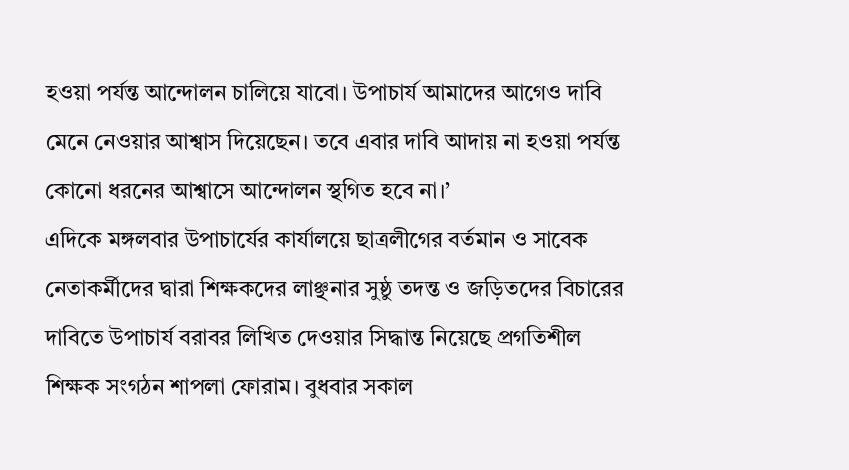হওয়া পর্যন্ত আন্দোলন চালিয়ে যাবো। উপাচার্য আমাদের আগেও দাবি মেনে নেওয়ার আশ্বাস দিয়েছেন। তবে এবার দাবি আদায় না হওয়া পর্যন্ত কোনো ধরনের আশ্বাসে আন্দোলন স্থগিত হবে না।’
এদিকে মঙ্গলবার উপাচার্যের কার্যালয়ে ছাত্রলীগের বর্তমান ও সাবেক নেতাকর্মীদের দ্বারা শিক্ষকদের লাঞ্ছনার সুষ্ঠু তদন্ত ও জড়িতদের বিচারের দাবিতে উপাচার্য বরাবর লিখিত দেওয়ার সিদ্ধান্ত নিয়েছে প্রগতিশীল শিক্ষক সংগঠন শাপলা ফোরাম। বুধবার সকাল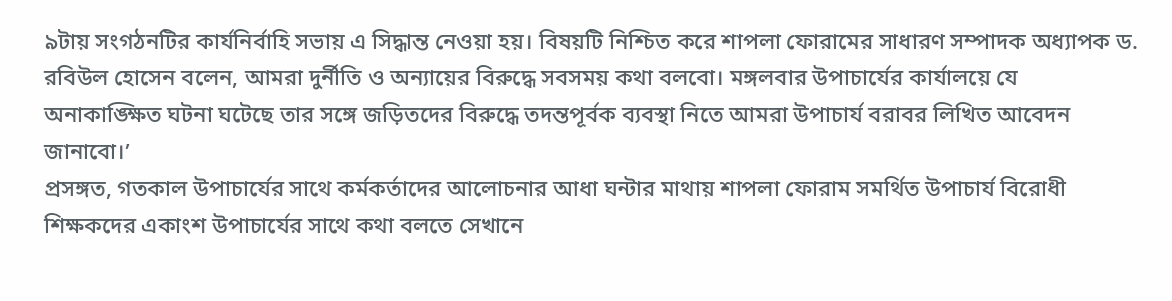৯টায় সংগঠনটির কার্যনির্বাহি সভায় এ সিদ্ধান্ত নেওয়া হয়। বিষয়টি নিশ্চিত করে শাপলা ফোরামের সাধারণ সম্পাদক অধ্যাপক ড. রবিউল হোসেন বলেন, আমরা দুর্নীতি ও অন্যায়ের বিরুদ্ধে সবসময় কথা বলবো। মঙ্গলবার উপাচার্যের কার্যালয়ে যে অনাকাঙ্ক্ষিত ঘটনা ঘটেছে তার সঙ্গে জড়িতদের বিরুদ্ধে তদন্তপূর্বক ব্যবস্থা নিতে আমরা উপাচার্য বরাবর লিখিত আবেদন জানাবো।’
প্রসঙ্গত, গতকাল উপাচার্যের সাথে কর্মকর্তাদের আলোচনার আধা ঘন্টার মাথায় শাপলা ফোরাম সমর্থিত উপাচার্য বিরোধী শিক্ষকদের একাংশ উপাচার্যের সাথে কথা বলতে সেখানে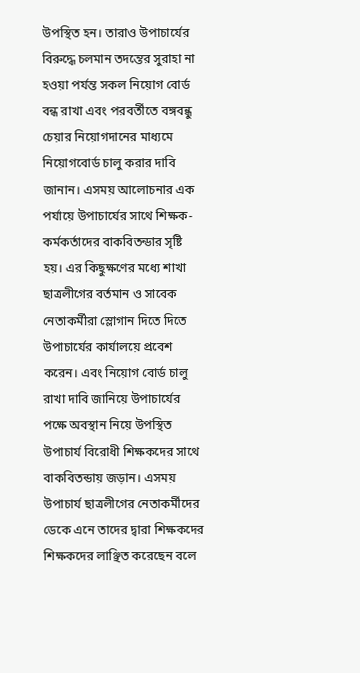উপস্থিত হন। তারাও উপাচার্যের বিরুদ্ধে চলমান তদন্তের সুরাহা না হওয়া পর্যন্ত সকল নিয়োগ বোর্ড বন্ধ রাখা এবং পরবর্তীতে বঙ্গবন্ধু চেয়ার নিয়োগদানের মাধ্যমে নিয়োগবোর্ড চালু করার দাবি জানান। এসময় আলোচনার এক পর্যায়ে উপাচার্যের সাথে শিক্ষক-কর্মকর্তাদের বাকবিতন্ডার সৃষ্টি হয়। এর কিছুক্ষণের মধ্যে শাখা ছাত্রলীগের বর্তমান ও সাবেক নেতাকর্মীরা স্লোগান দিতে দিতে উপাচার্যের কার্যালয়ে প্রবেশ করেন। এবং নিয়োগ বোর্ড চালু রাখা দাবি জানিয়ে উপাচার্যের পক্ষে অবস্থান নিয়ে উপস্থিত উপাচার্য বিরোধী শিক্ষকদের সাথে বাকবিতন্ডায় জড়ান। এসময় উপাচার্য ছাত্রলীগের নেতাকর্মীদের ডেকে এনে তাদের দ্বারা শিক্ষকদের শিক্ষকদের লাঞ্ছিত করেছেন বলে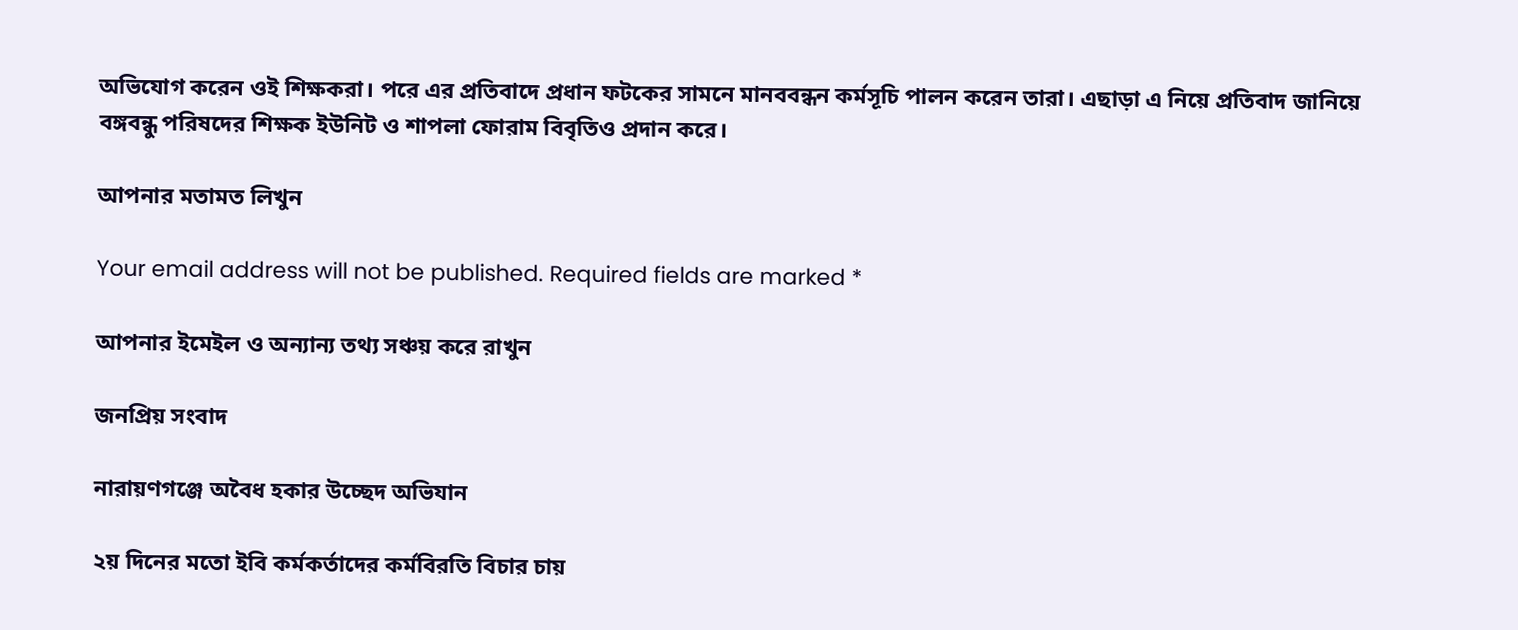অভিযোগ করেন ওই শিক্ষকরা। পরে এর প্রতিবাদে প্রধান ফটকের সামনে মানববন্ধন কর্মসূচি পালন করেন তারা। এছাড়া এ নিয়ে প্রতিবাদ জানিয়ে বঙ্গবন্ধু পরিষদের শিক্ষক ইউনিট ও শাপলা ফোরাম বিবৃতিও প্রদান করে।

আপনার মতামত লিখুন

Your email address will not be published. Required fields are marked *

আপনার ইমেইল ও অন্যান্য তথ্য সঞ্চয় করে রাখুন

জনপ্রিয় সংবাদ

নারায়ণগঞ্জে অবৈধ হকার উচ্ছেদ অভিযান

২য় দিনের মতো ইবি কর্মকর্তাদের কর্মবিরতি বিচার চায়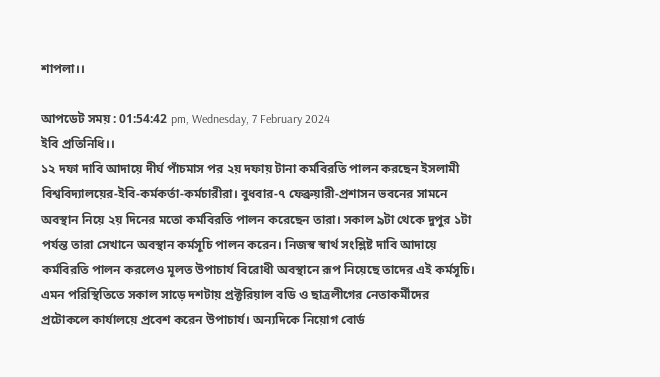শাপলা।।

আপডেট সময় : 01:54:42 pm, Wednesday, 7 February 2024
ইবি প্রতিনিধি।।
১২ দফা দাবি আদায়ে দীর্ঘ পাঁচমাস পর ২য় দফায় টানা কর্মবিরতি পালন করছেন ইসলামী বিশ্ববিদ্যালয়ের-ইবি-কর্মকর্তা-কর্মচারীরা। বুধবার-৭ ফেব্রুয়ারী-প্রশাসন ভবনের সামনে অবস্থান নিয়ে ২য় দিনের মতো কর্মবিরতি পালন করেছেন তারা। সকাল ৯টা থেকে দুপুর ১টা পর্যন্ত তারা সেখানে অবস্থান কর্মসূচি পালন করেন। নিজস্ব স্বার্থ সংশ্লিষ্ট দাবি আদায়ে কর্মবিরতি পালন করলেও মূলত উপাচার্য বিরোধী অবস্থানে রূপ নিয়েছে তাদের এই কর্মসূচি। এমন পরিস্থিতিতে সকাল সাড়ে দশটায় প্রক্টরিয়াল বডি ও ছাত্রলীগের নেতাকর্মীদের প্রটোকলে কার্যালয়ে প্রবেশ করেন উপাচার্য। অন্যদিকে নিয়োগ বোর্ড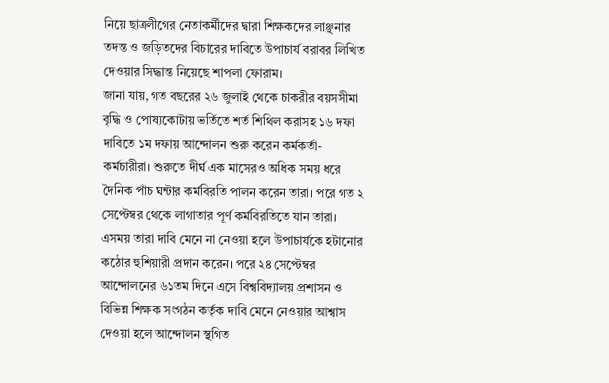নিয়ে ছাত্রলীগের নেতাকর্মীদের দ্বারা শিক্ষকদের লাঞ্ছনার তদন্ত ও জড়িতদের বিচারের দাবিতে উপাচার্য বরাবর লিখিত দেওয়ার সিদ্ধান্ত নিয়েছে শাপলা ফোরাম।
জানা যায়, গত বছরের ২৬ জুলাই থেকে চাকরীর বয়সসীমা বৃদ্ধি ও পোষ্যকোটায় ভর্তিতে শর্ত শিথিল করাসহ ১৬ দফা দাবিতে ১ম দফায় আন্দোলন শুরু করেন কর্মকর্তা-কর্মচারীরা। শুরুতে দীর্ঘ এক মাসেরও অধিক সময় ধরে দৈনিক পাঁচ ঘন্টার কর্মবিরতি পালন করেন তারা। পরে গত ২ সেপ্টেম্বর থেকে লাগাতার পূর্ণ কর্মবিরতিতে যান তারা। এসময় তারা দাবি মেনে না নেওয়া হলে উপাচার্যকে হটানোর কঠোর হুশিয়ারী প্রদান করেন। পরে ২৪ সেপ্টেম্বর আন্দোলনের ৬১তম দিনে এসে বিশ্ববিদ্যালয় প্রশাসন ও বিভিন্ন শিক্ষক সংগঠন কর্তৃক দাবি মেনে নেওয়ার আশ্বাস দেওয়া হলে আন্দোলন স্থগিত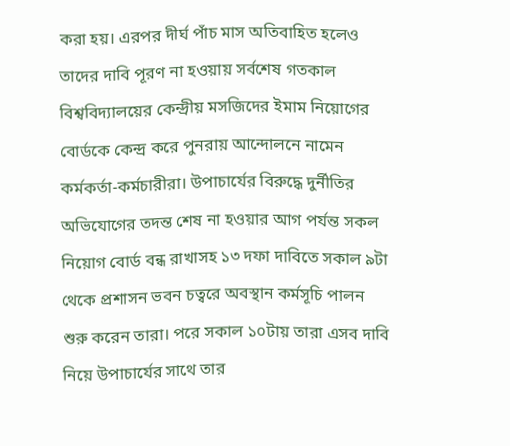করা হয়। এরপর দীর্ঘ পাঁচ মাস অতিবাহিত হলেও তাদের দাবি পূরণ না হওয়ায় সর্বশেষ গতকাল বিশ্ববিদ্যালয়ের কেন্দ্রীয় মসজিদের ইমাম নিয়োগের বোর্ডকে কেন্দ্র করে পুনরায় আন্দোলনে নামেন কর্মকর্তা-কর্মচারীরা। উপাচার্যের বিরুদ্ধে দুর্নীতির অভিযোগের তদন্ত শেষ না হওয়ার আগ পর্যন্ত সকল নিয়োগ বোর্ড বন্ধ রাখাসহ ১৩ দফা দাবিতে সকাল ৯টা থেকে প্রশাসন ভবন চত্বরে অবস্থান কর্মসূচি পালন শুরু করেন তারা। পরে সকাল ১০টায় তারা এসব দাবি নিয়ে উপাচার্যের সাথে তার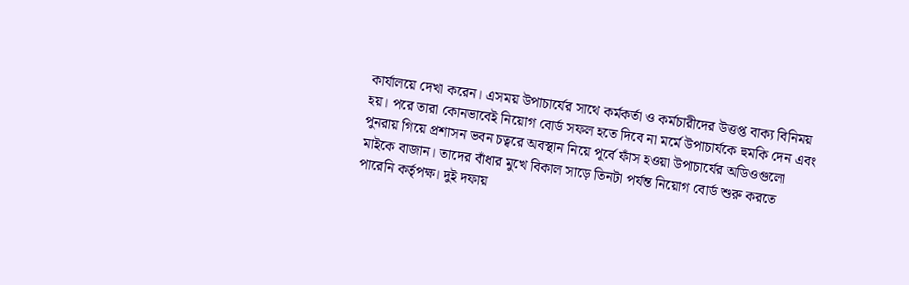কার্যালয়ে দেখা করেন। এসময় উপাচার্যের সাথে কর্মকর্তা ও কর্মচারীদের উত্তপ্ত বাক্য বিনিময় হয়। পরে তারা কোনভাবেই নিয়োগ বোর্ড সফল হতে দিবে না মর্মে উপাচার্যকে হুমকি দেন এবং পুনরায় গিয়ে প্রশাসন ভবন চত্বরে অবস্থান নিয়ে পূর্বে ফাঁস হওয়া উপাচার্যের অডিওগুলো মাইকে বাজান। তাদের বাঁধার মুখে বিকাল সাড়ে তিনটা পর্যন্ত নিয়োগ বোর্ড শুরু করতে পারেনি কর্তৃপক্ষ। দুই দফায়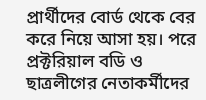প্রার্থীদের বোর্ড থেকে বের করে নিয়ে আসা হয়। পরে প্রক্টরিয়াল বডি ও ছাত্রলীগের নেতাকর্মীদের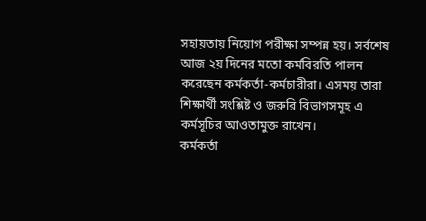সহায়তায় নিয়োগ পরীক্ষা সম্পন্ন হয়। সর্বশেষ আজ ২য় দিনের মতো কর্মবিরতি পালন করেছেন কর্মকর্তা-কর্মচারীরা। এসময় তারা শিক্ষার্থী সংশ্লিষ্ট ও জরুরি বিভাগসমূহ এ কর্মসূচির আওতামুক্ত রাখেন।
কর্মকর্তা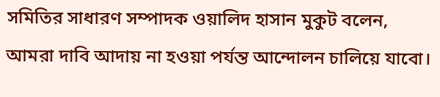সমিতির সাধারণ সম্পাদক ওয়ালিদ হাসান মুকুট বলেন, আমরা দাবি আদায় না হওয়া পর্যন্ত আন্দোলন চালিয়ে যাবো।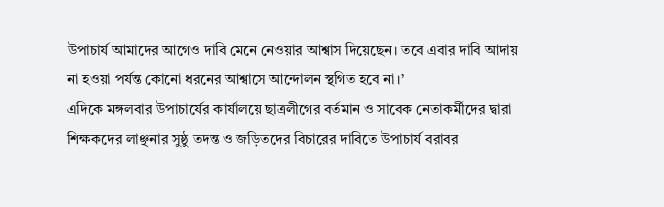উপাচার্য আমাদের আগেও দাবি মেনে নেওয়ার আশ্বাস দিয়েছেন। তবে এবার দাবি আদায় না হওয়া পর্যন্ত কোনো ধরনের আশ্বাসে আন্দোলন স্থগিত হবে না।’
এদিকে মঙ্গলবার উপাচার্যের কার্যালয়ে ছাত্রলীগের বর্তমান ও সাবেক নেতাকর্মীদের দ্বারা শিক্ষকদের লাঞ্ছনার সুষ্ঠু তদন্ত ও জড়িতদের বিচারের দাবিতে উপাচার্য বরাবর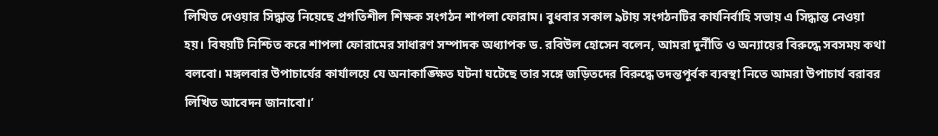লিখিত দেওয়ার সিদ্ধান্ত নিয়েছে প্রগতিশীল শিক্ষক সংগঠন শাপলা ফোরাম। বুধবার সকাল ৯টায় সংগঠনটির কার্যনির্বাহি সভায় এ সিদ্ধান্ত নেওয়া হয়। বিষয়টি নিশ্চিত করে শাপলা ফোরামের সাধারণ সম্পাদক অধ্যাপক ড. রবিউল হোসেন বলেন, আমরা দুর্নীতি ও অন্যায়ের বিরুদ্ধে সবসময় কথা বলবো। মঙ্গলবার উপাচার্যের কার্যালয়ে যে অনাকাঙ্ক্ষিত ঘটনা ঘটেছে তার সঙ্গে জড়িতদের বিরুদ্ধে তদন্তপূর্বক ব্যবস্থা নিতে আমরা উপাচার্য বরাবর লিখিত আবেদন জানাবো।’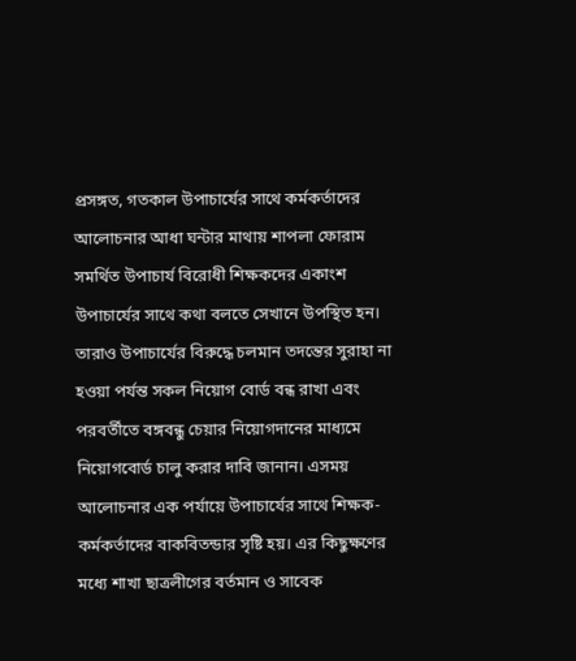প্রসঙ্গত, গতকাল উপাচার্যের সাথে কর্মকর্তাদের আলোচনার আধা ঘন্টার মাথায় শাপলা ফোরাম সমর্থিত উপাচার্য বিরোধী শিক্ষকদের একাংশ উপাচার্যের সাথে কথা বলতে সেখানে উপস্থিত হন। তারাও উপাচার্যের বিরুদ্ধে চলমান তদন্তের সুরাহা না হওয়া পর্যন্ত সকল নিয়োগ বোর্ড বন্ধ রাখা এবং পরবর্তীতে বঙ্গবন্ধু চেয়ার নিয়োগদানের মাধ্যমে নিয়োগবোর্ড চালু করার দাবি জানান। এসময় আলোচনার এক পর্যায়ে উপাচার্যের সাথে শিক্ষক-কর্মকর্তাদের বাকবিতন্ডার সৃষ্টি হয়। এর কিছুক্ষণের মধ্যে শাখা ছাত্রলীগের বর্তমান ও সাবেক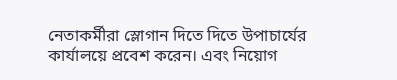নেতাকর্মীরা স্লোগান দিতে দিতে উপাচার্যের কার্যালয়ে প্রবেশ করেন। এবং নিয়োগ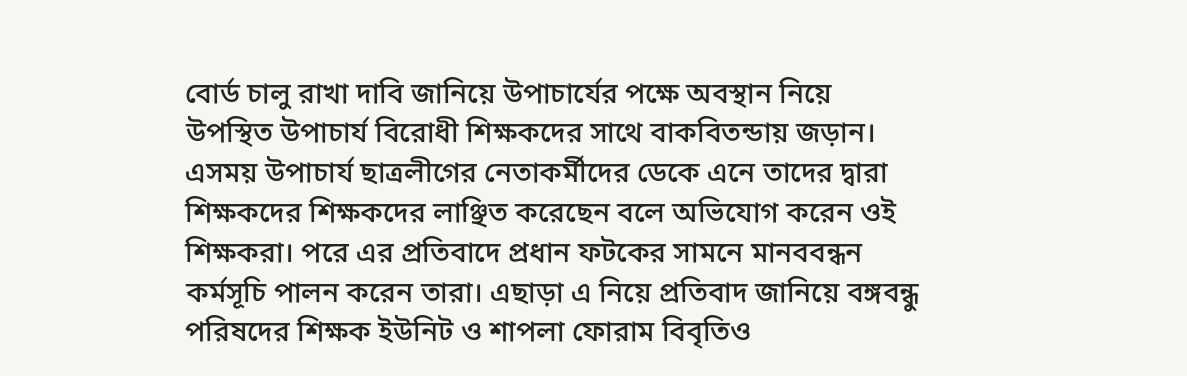বোর্ড চালু রাখা দাবি জানিয়ে উপাচার্যের পক্ষে অবস্থান নিয়ে উপস্থিত উপাচার্য বিরোধী শিক্ষকদের সাথে বাকবিতন্ডায় জড়ান। এসময় উপাচার্য ছাত্রলীগের নেতাকর্মীদের ডেকে এনে তাদের দ্বারা শিক্ষকদের শিক্ষকদের লাঞ্ছিত করেছেন বলে অভিযোগ করেন ওই শিক্ষকরা। পরে এর প্রতিবাদে প্রধান ফটকের সামনে মানববন্ধন কর্মসূচি পালন করেন তারা। এছাড়া এ নিয়ে প্রতিবাদ জানিয়ে বঙ্গবন্ধু পরিষদের শিক্ষক ইউনিট ও শাপলা ফোরাম বিবৃতিও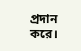প্রদান করে।